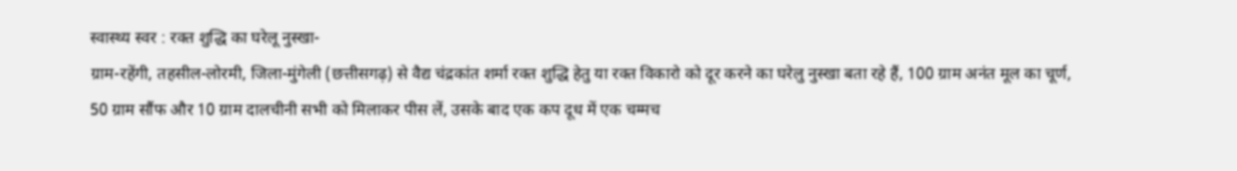स्वास्थ्य स्वर : रक्त शुद्धि का घरेलू नुस्खा-
ग्राम-रहेंगी, तहसील-लोरमी, जिला-मुंगेली (छत्तीसगढ़) से वैद्य चंद्रकांत शर्मा रक्त शुद्धि हेतु या रक्त विकारो को दूर करने का घरेलु नुस्खा बता रहे हैं, 100 ग्राम अनंत मूल का चूर्ण, 50 ग्राम सौंफ और 10 ग्राम दालचीनी सभी को मिलाकर पीस लें, उसके बाद एक कप दूध में एक चम्मच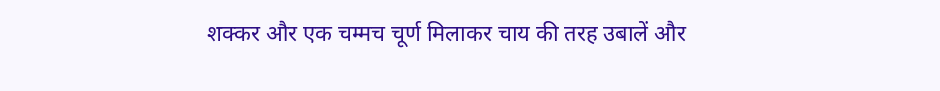शक्कर और एक चम्मच चूर्ण मिलाकर चाय की तरह उबालें और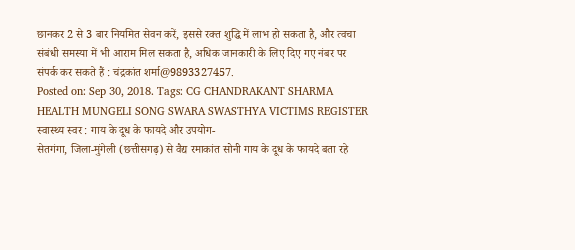छानकर 2 से 3 बार नियमित सेवन करें, इससे रक्त शुद्धि में लाभ हो सकता है, और त्वचा संबंधी समस्या में भी आराम मिल सकता है, अधिक जानकारी के लिए दिए गए नंबर पर संपर्क कर सकते हैं : चंद्रकांत शर्मा@9893327457.
Posted on: Sep 30, 2018. Tags: CG CHANDRAKANT SHARMA HEALTH MUNGELI SONG SWARA SWASTHYA VICTIMS REGISTER
स्वास्थ्य स्वर : गाय के दूध के फायदे और उपयोग-
सेतगंगा, जिला-मुंगेली (छत्तीसगढ़) से वैद्य रमाकांत सोनी गाय के दूध के फायदे बता रहे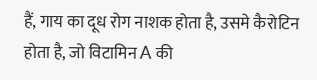हैं, गाय का दूध रोग नाशक होता है, उसमे कैरोटिन होता है, जो विटामिन A की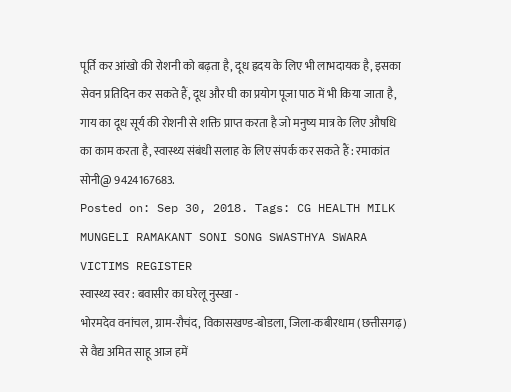पूर्ति कर आंखो की रोशनी को बढ़ता है, दूध ह्रदय के लिए भी लाभदायक है, इसका सेवन प्रतिदिन कर सकते हैं, दूध और घी का प्रयोग पूजा पाठ में भी किया जाता है, गाय का दूध सूर्य की रोशनी से शक्ति प्राप्त करता है जो मनुष्य मात्र के लिए औषधि का काम करता है, स्वास्थ्य संबंधी सलाह के लिए संपर्क कर सकते हैं : रमाकांत सोनी@ 9424167683.
Posted on: Sep 30, 2018. Tags: CG HEALTH MILK MUNGELI RAMAKANT SONI SONG SWASTHYA SWARA VICTIMS REGISTER
स्वास्थ्य स्वर : बवासीर का घरेलू नुस्खा -
भोरमदेव वनांचल, ग्राम-रौचंद, विकासखण्ड-बोडला, जिला-कबीरधाम (छत्तीसगढ़) से वैद्य अमित साहू आज हमें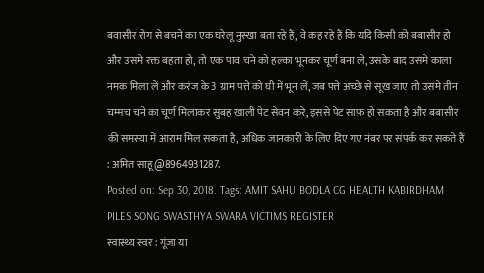बवासीर रोग से बचने का एक घरेलू नुस्खा बता रहे हैं, वे कह रहे हैं कि यदि किसी को बबासीर हो और उसमे रक्त बहता हो, तो एक पाव चने को हल्का भूनकर चूर्ण बना ले, उसके बाद उसमे काला नमक मिला लें और करंज के 3 ग्राम पत्ते को घी में भून लें, जब पत्ते अच्छे से सूख जाए तो उसमे तीन चम्मच चने का चूर्ण मिलाकर सुबह खाली पेट सेवन करे, इससे पेट साफ़ हो सकता है और बबासीर की समस्या में आराम मिल सकता है, अधिक जानकारी के लिए दिए गए नंबर पर संपर्क कर सकते हैं : अमित साहू@8964931287.
Posted on: Sep 30, 2018. Tags: AMIT SAHU BODLA CG HEALTH KABIRDHAM PILES SONG SWASTHYA SWARA VICTIMS REGISTER
स्वास्थ्य स्वर : गूंजा या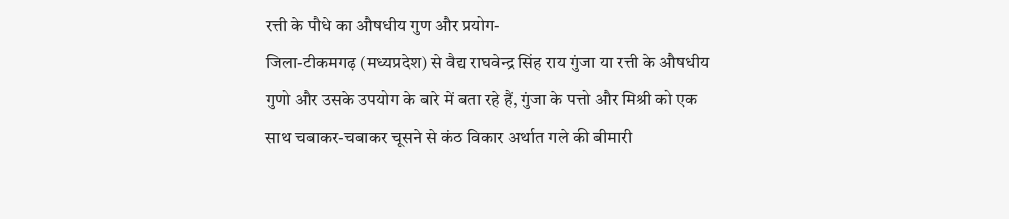रत्ती के पौधे का औषधीय गुण और प्रयोग-
जिला-टीकमगढ़ (मध्यप्रदेश) से वैद्य राघवेन्द्र सिंह राय गुंजा या रत्ती के औषधीय गुणो और उसके उपयोग के बारे में बता रहे हैं, गुंजा के पत्तो और मिश्री को एक साथ चबाकर-चबाकर चूसने से कंठ विकार अर्थात गले की बीमारी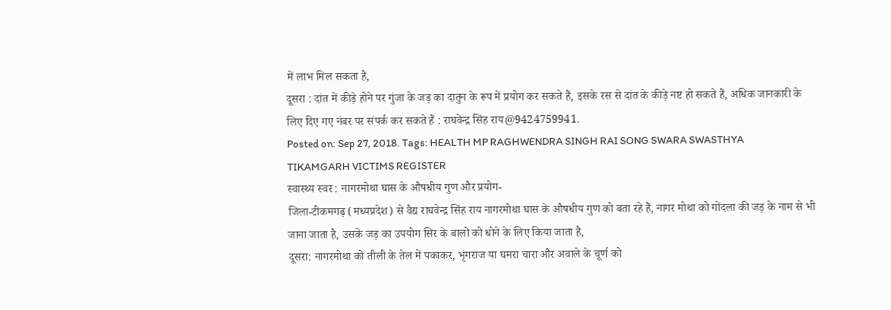में लाभ मिल सकता है,
दूसरा : दांत में कीड़े होने पर गुंजा के जड़ का दातुन के रूप में प्रयोग कर सकते हैं, इसके रस से दांत के कीड़े नष्ट हो सकते हैं, अधिक जानकारी के लिए दिए गए नंबर पर संपर्क कर सकते हैं : राघवेन्द्र सिंह राय@9424759941.
Posted on: Sep 27, 2018. Tags: HEALTH MP RAGHWENDRA SINGH RAI SONG SWARA SWASTHYA TIKAMGARH VICTIMS REGISTER
स्वास्थ्य स्वर : नागरमोथा घास के औषधीय गुण और प्रयोग-
जिला-टीकमगढ़ (मध्यप्रदेश) से वैद्य राघवेन्द्र सिंह राय नागरमोथा घास के औषधीय गुण को बता रहे हैं, नागर मोथा को गोंदला की जड़ के नाम से भी जाना जाता है, उसके जड़ का उपयोग सिर के बालो को धोने के लिए किया जाता है,
दूसरा: नागरमोथा को तीली के तेल में पकाकर, भृंगराज या घमरा चारा और अवाले के चूर्ण को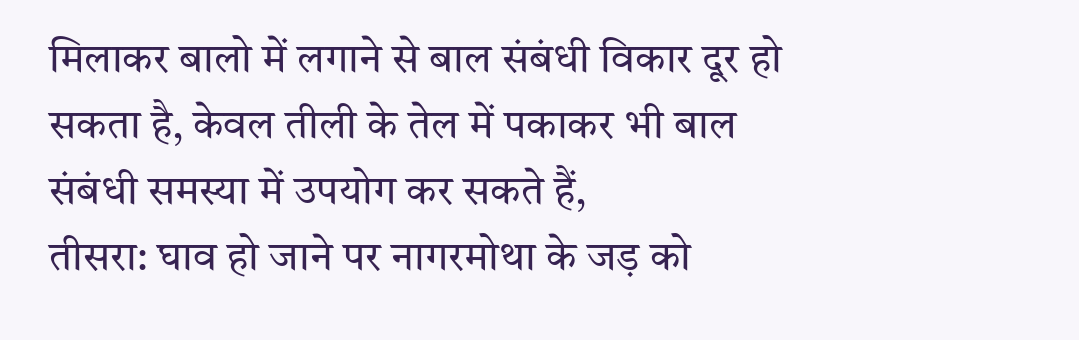मिलाकर बालो में लगाने से बाल संबंधी विकार दूर हो सकता है, केवल तीली के तेल में पकाकर भी बाल संबंधी समस्या में उपयोग कर सकते हैं,
तीसरा: घाव हो जाने पर नागरमोथा के जड़ को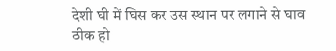देशी घी में घिस कर उस स्थान पर लगाने से घाव ठीक हो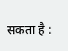सकता है :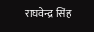राघवेन्द्र सिंह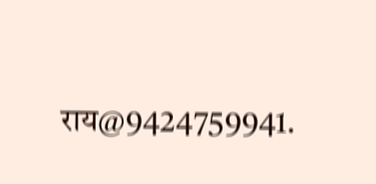राय@9424759941.